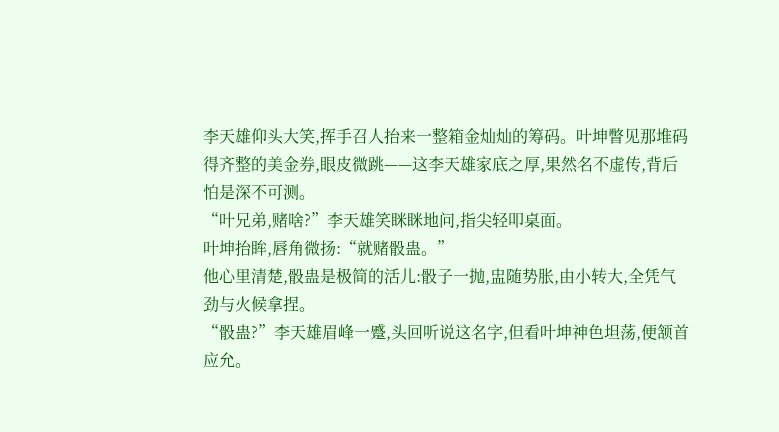李天雄仰头大笑,挥手召人抬来一整箱金灿灿的筹码。叶坤瞥见那堆码得齐整的美金券,眼皮微跳——这李天雄家底之厚,果然名不虚传,背后怕是深不可测。
“叶兄弟,赌啥?”李天雄笑眯眯地问,指尖轻叩桌面。
叶坤抬眸,唇角微扬:“就赌骰蛊。”
他心里清楚,骰蛊是极简的活儿:骰子一抛,盅随势胀,由小转大,全凭气劲与火候拿捏。
“骰蛊?”李天雄眉峰一蹙,头回听说这名字,但看叶坤神色坦荡,便颔首应允。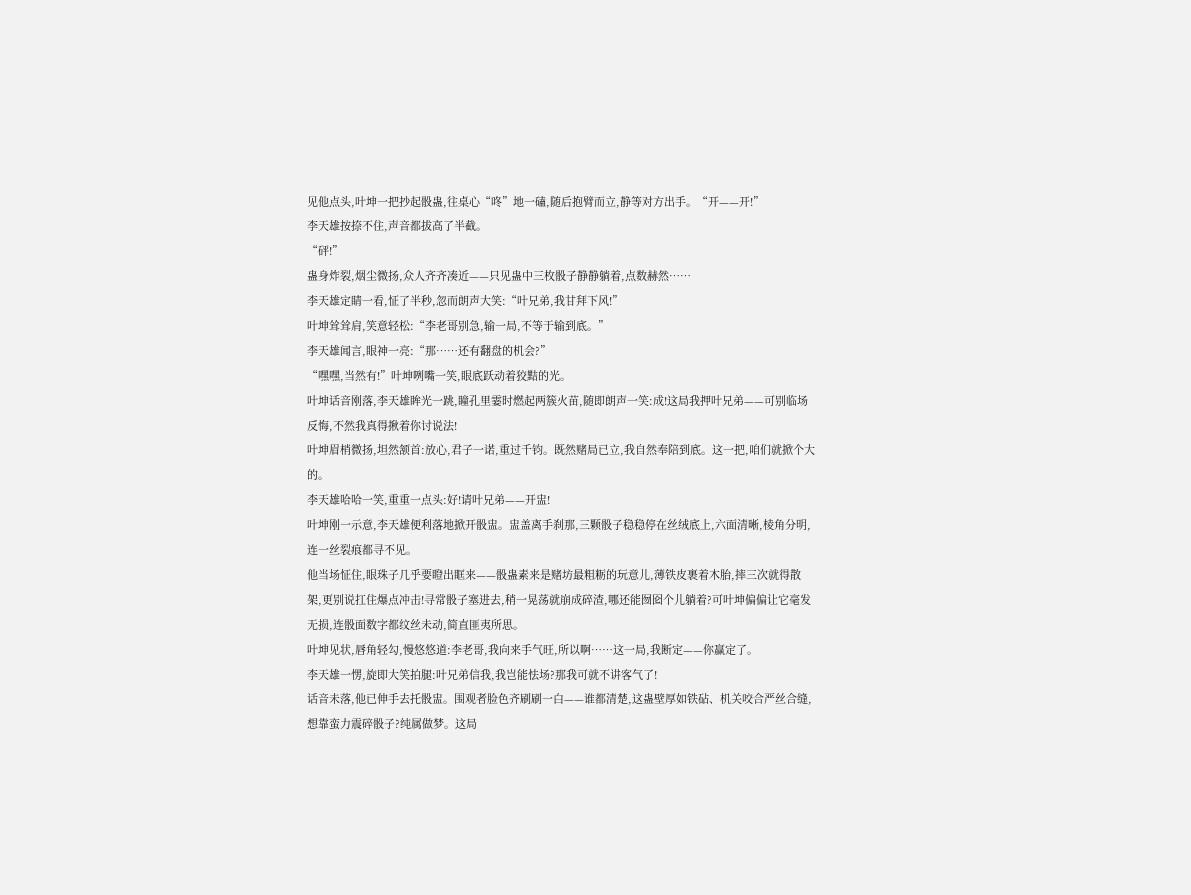见他点头,叶坤一把抄起骰蛊,往桌心“咚”地一磕,随后抱臂而立,静等对方出手。“开——开!”
李天雄按捺不住,声音都拔高了半截。
“砰!”
蛊身炸裂,烟尘微扬,众人齐齐凑近——只见蛊中三枚骰子静静躺着,点数赫然……
李天雄定睛一看,怔了半秒,忽而朗声大笑:“叶兄弟,我甘拜下风!”
叶坤耸耸肩,笑意轻松:“李老哥别急,输一局,不等于输到底。”
李天雄闻言,眼神一亮:“那……还有翻盘的机会?”
“嘿嘿,当然有!”叶坤咧嘴一笑,眼底跃动着狡黠的光。
叶坤话音刚落,李天雄眸光一跳,瞳孔里霎时燃起两簇火苗,随即朗声一笑:成!这局我押叶兄弟——可别临场反悔,不然我真得揪着你讨说法!
叶坤眉梢微扬,坦然颔首:放心,君子一诺,重过千钧。既然赌局已立,我自然奉陪到底。这一把,咱们就掀个大的。
李天雄哈哈一笑,重重一点头:好!请叶兄弟——开盅!
叶坤刚一示意,李天雄便利落地掀开骰盅。盅盖离手刹那,三颗骰子稳稳停在丝绒底上,六面清晰,棱角分明,连一丝裂痕都寻不见。
他当场怔住,眼珠子几乎要瞪出眶来——骰蛊素来是赌坊最粗粝的玩意儿,薄铁皮裹着木胎,摔三次就得散架,更别说扛住爆点冲击!寻常骰子塞进去,稍一晃荡就崩成碎渣,哪还能囫囵个儿躺着?可叶坤偏偏让它毫发无损,连骰面数字都纹丝未动,简直匪夷所思。
叶坤见状,唇角轻勾,慢悠悠道:李老哥,我向来手气旺,所以啊……这一局,我断定——你赢定了。
李天雄一愣,旋即大笑拍腿:叶兄弟信我,我岂能怯场?那我可就不讲客气了!
话音未落,他已伸手去托骰盅。围观者脸色齐刷刷一白——谁都清楚,这蛊壁厚如铁砧、机关咬合严丝合缝,想靠蛮力震碎骰子?纯属做梦。这局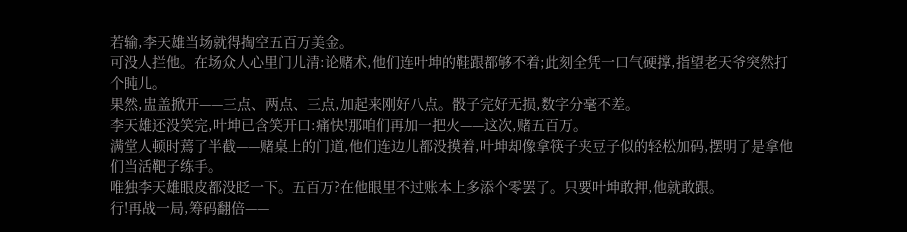若输,李天雄当场就得掏空五百万美金。
可没人拦他。在场众人心里门儿清:论赌术,他们连叶坤的鞋跟都够不着;此刻全凭一口气硬撑,指望老天爷突然打个盹儿。
果然,盅盖掀开——三点、两点、三点,加起来刚好八点。骰子完好无损,数字分毫不差。
李天雄还没笑完,叶坤已含笑开口:痛快!那咱们再加一把火——这次,赌五百万。
满堂人顿时蔫了半截——赌桌上的门道,他们连边儿都没摸着,叶坤却像拿筷子夹豆子似的轻松加码,摆明了是拿他们当活靶子练手。
唯独李天雄眼皮都没眨一下。五百万?在他眼里不过账本上多添个零罢了。只要叶坤敢押,他就敢跟。
行!再战一局,筹码翻倍——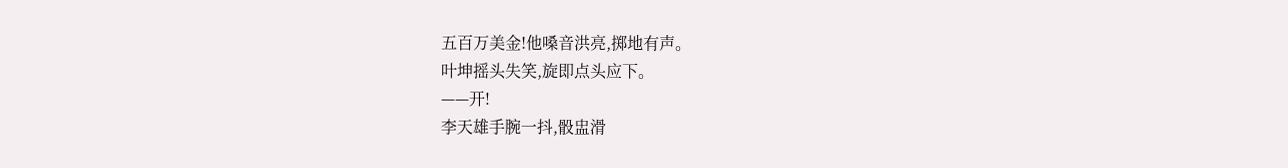五百万美金!他嗓音洪亮,掷地有声。
叶坤摇头失笑,旋即点头应下。
——开!
李天雄手腕一抖,骰盅滑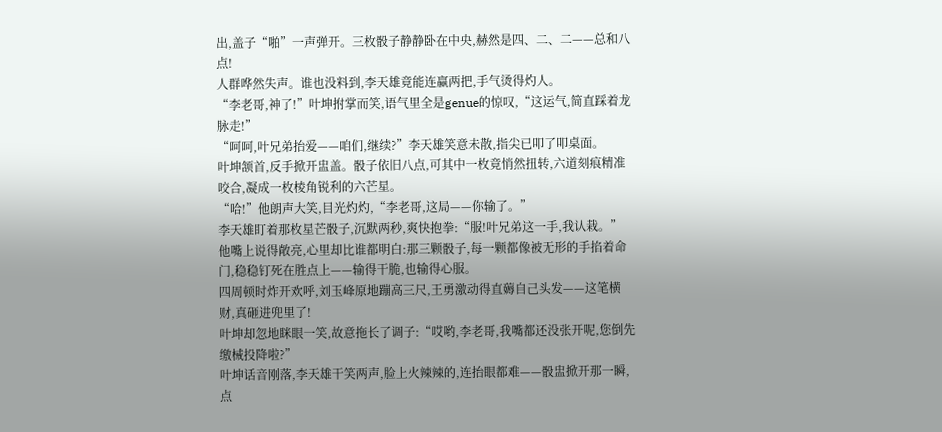出,盖子“啪”一声弹开。三枚骰子静静卧在中央,赫然是四、二、二——总和八点!
人群哗然失声。谁也没料到,李天雄竟能连赢两把,手气烫得灼人。
“李老哥,神了!”叶坤拊掌而笑,语气里全是genue的惊叹,“这运气,简直踩着龙脉走!”
“呵呵,叶兄弟抬爱——咱们,继续?”李天雄笑意未散,指尖已叩了叩桌面。
叶坤颔首,反手掀开盅盖。骰子依旧八点,可其中一枚竟悄然扭转,六道刻痕精准咬合,凝成一枚棱角锐利的六芒星。
“哈!”他朗声大笑,目光灼灼,“李老哥,这局——你输了。”
李天雄盯着那枚星芒骰子,沉默两秒,爽快抱拳:“服!叶兄弟这一手,我认栽。”
他嘴上说得敞亮,心里却比谁都明白:那三颗骰子,每一颗都像被无形的手掐着命门,稳稳钉死在胜点上——输得干脆,也输得心服。
四周顿时炸开欢呼,刘玉峰原地蹦高三尺,王勇激动得直薅自己头发——这笔横财,真砸进兜里了!
叶坤却忽地眯眼一笑,故意拖长了调子:“哎哟,李老哥,我嘴都还没张开呢,您倒先缴械投降啦?”
叶坤话音刚落,李天雄干笑两声,脸上火辣辣的,连抬眼都难——骰盅掀开那一瞬,点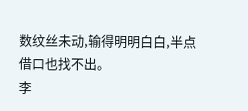数纹丝未动,输得明明白白,半点借口也找不出。
李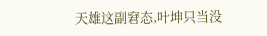天雄这副窘态,叶坤只当没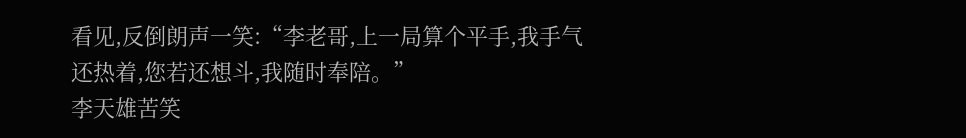看见,反倒朗声一笑:“李老哥,上一局算个平手,我手气还热着,您若还想斗,我随时奉陪。”
李天雄苦笑